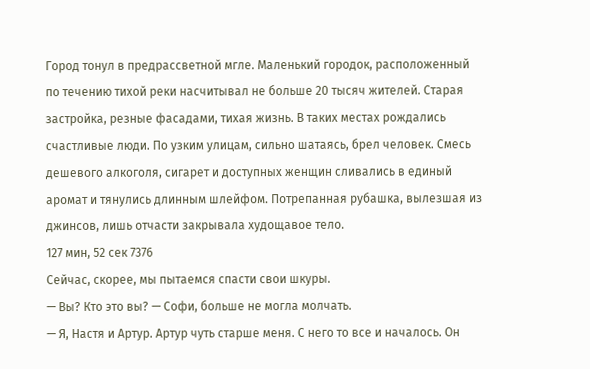Город тонул в предрассветной мгле. Маленький городок, расположенный по течению тихой реки насчитывал не больше 20 тысяч жителей. Старая застройка, резные фасадами, тихая жизнь. В таких местах рождались счастливые люди. По узким улицам, сильно шатаясь, брел человек. Смесь дешевого алкоголя, сигарет и доступных женщин сливались в единый аромат и тянулись длинным шлейфом. Потрепанная рубашка, вылезшая из джинсов, лишь отчасти закрывала худощавое тело.
127 мин, 52 сек 7376
Сейчас, скорее, мы пытаемся спасти свои шкуры.
— Вы? Кто это вы? — Софи, больше не могла молчать.
— Я, Настя и Артур. Артур чуть старше меня. С него то все и началось. Он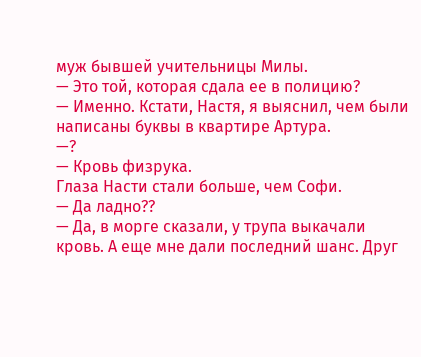муж бывшей учительницы Милы.
— Это той, которая сдала ее в полицию?
— Именно. Кстати, Настя, я выяснил, чем были написаны буквы в квартире Артура.
—?
— Кровь физрука.
Глаза Насти стали больше, чем Софи.
— Да ладно??
— Да, в морге сказали, у трупа выкачали кровь. А еще мне дали последний шанс. Друг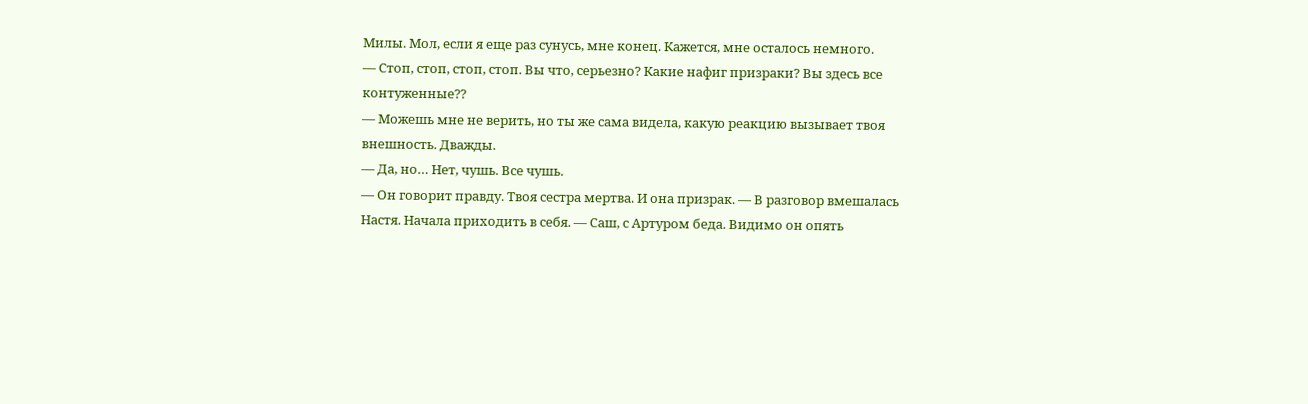Милы. Мол, если я еще раз сунусь, мне конец. Кажется, мне осталось немного.
— Стоп, стоп, стоп, стоп. Вы что, серьезно? Какие нафиг призраки? Вы здесь все контуженные??
— Можешь мне не верить, но ты же сама видела, какую реакцию вызывает твоя внешность. Дважды.
— Да, но… Нет, чушь. Все чушь.
— Он говорит правду. Твоя сестра мертва. И она призрак. — В разговор вмешалась Настя. Начала приходить в себя. — Саш, с Артуром беда. Видимо он опять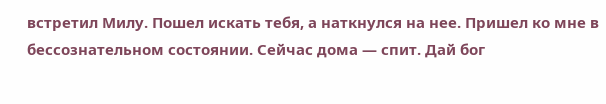встретил Милу. Пошел искать тебя, а наткнулся на нее. Пришел ко мне в бессознательном состоянии. Сейчас дома — спит. Дай бог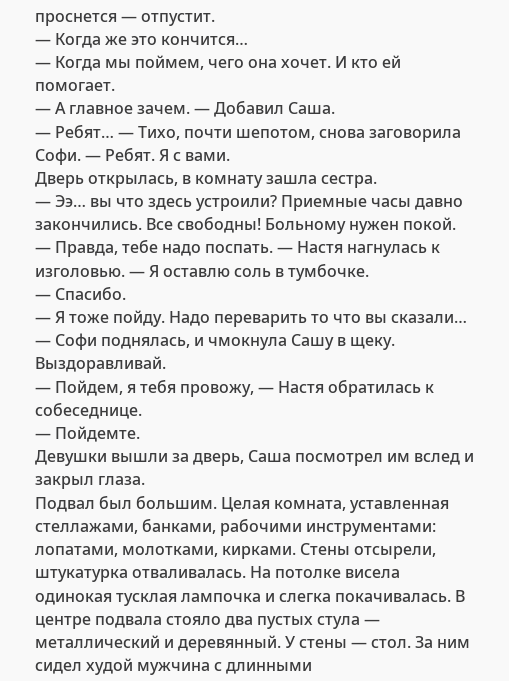проснется — отпустит.
— Когда же это кончится…
— Когда мы поймем, чего она хочет. И кто ей помогает.
— А главное зачем. — Добавил Саша.
— Ребят… — Тихо, почти шепотом, снова заговорила Софи. — Ребят. Я с вами.
Дверь открылась, в комнату зашла сестра.
— Ээ… вы что здесь устроили? Приемные часы давно закончились. Все свободны! Больному нужен покой.
— Правда, тебе надо поспать. — Настя нагнулась к изголовью. — Я оставлю соль в тумбочке.
— Спасибо.
— Я тоже пойду. Надо переварить то что вы сказали… — Софи поднялась, и чмокнула Сашу в щеку. Выздоравливай.
— Пойдем, я тебя провожу, — Настя обратилась к собеседнице.
— Пойдемте.
Девушки вышли за дверь, Саша посмотрел им вслед и закрыл глаза.
Подвал был большим. Целая комната, уставленная стеллажами, банками, рабочими инструментами: лопатами, молотками, кирками. Стены отсырели, штукатурка отваливалась. На потолке висела одинокая тусклая лампочка и слегка покачивалась. В центре подвала стояло два пустых стула — металлический и деревянный. У стены — стол. За ним сидел худой мужчина с длинными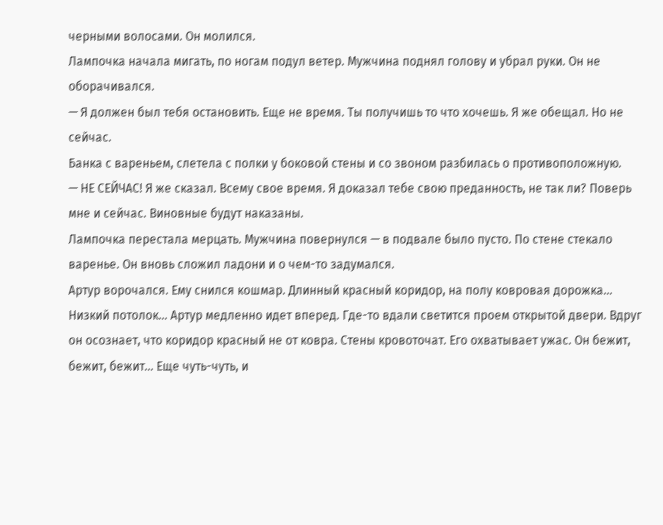черными волосами. Он молился.
Лампочка начала мигать, по ногам подул ветер. Мужчина поднял голову и убрал руки. Он не оборачивался.
— Я должен был тебя остановить. Еще не время. Ты получишь то что хочешь. Я же обещал. Но не сейчас.
Банка с вареньем, слетела с полки у боковой стены и со звоном разбилась о противоположную.
— НЕ СЕЙЧАС! Я же сказал. Всему свое время. Я доказал тебе свою преданность, не так ли? Поверь мне и сейчас. Виновные будут наказаны.
Лампочка перестала мерцать. Мужчина повернулся — в подвале было пусто. По стене стекало варенье. Он вновь сложил ладони и о чем-то задумался.
Артур ворочался. Ему снился кошмар. Длинный красный коридор, на полу ковровая дорожка… Низкий потолок… Артур медленно идет вперед. Где-то вдали светится проем открытой двери. Вдруг он осознает, что коридор красный не от ковра. Стены кровоточат. Его охватывает ужас. Он бежит, бежит, бежит… Еще чуть-чуть, и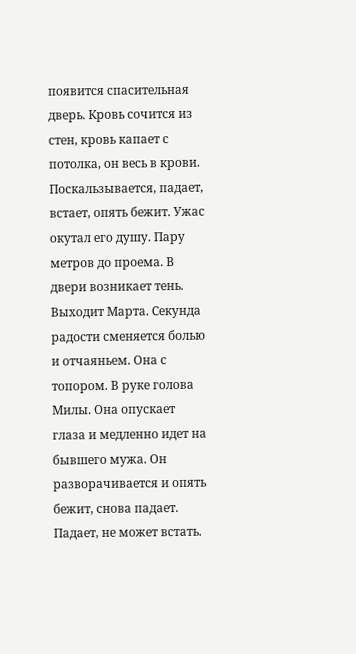появится спасительная дверь. Кровь сочится из стен, кровь капает с потолка, он весь в крови. Поскальзывается, падает, встает, опять бежит. Ужас окутал его душу. Пару метров до проема. В двери возникает тень. Выходит Марта. Секунда радости сменяется болью и отчаяньем. Она с топором. В руке голова Милы. Она опускает глаза и медленно идет на бывшего мужа. Он разворачивается и опять бежит, снова падает. Падает, не может встать.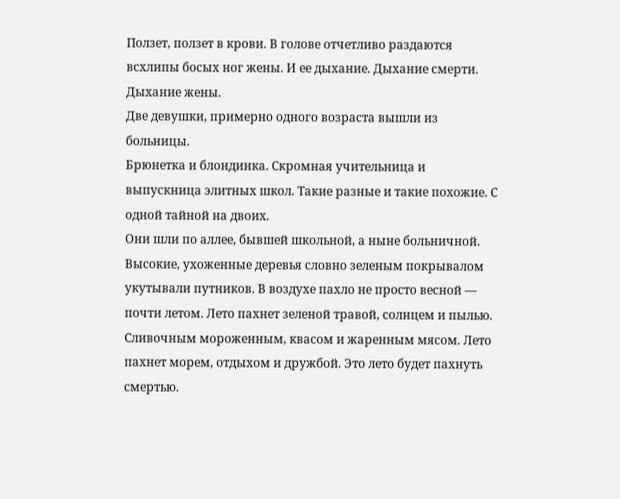Ползет, ползет в крови. В голове отчетливо раздаются всхлипы босых ног жены. И ее дыхание. Дыхание смерти. Дыхание жены.
Две девушки, примерно одного возраста вышли из больницы.
Брюнетка и блондинка. Скромная учительница и выпускница элитных школ. Такие разные и такие похожие. С одной тайной на двоих.
Они шли по аллее, бывшей школьной, а ныне больничной. Высокие, ухоженные деревья словно зеленым покрывалом укутывали путников. В воздухе пахло не просто весной — почти летом. Лето пахнет зеленой травой, солнцем и пылью. Сливочным мороженным, квасом и жаренным мясом. Лето пахнет морем, отдыхом и дружбой. Это лето будет пахнуть смертью.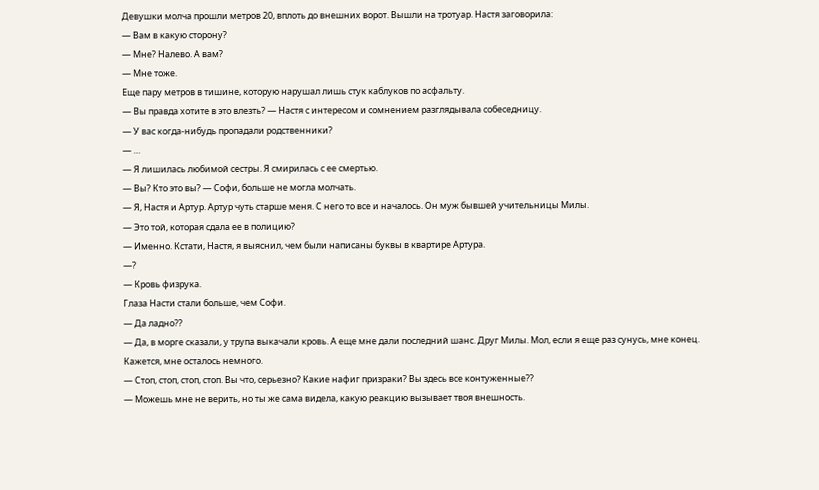Девушки молча прошли метров 20, вплоть до внешних ворот. Вышли на тротуар. Настя заговорила:
— Вам в какую сторону?
— Мне? Налево. А вам?
— Мне тоже.
Еще пару метров в тишине, которую нарушал лишь стук каблуков по асфальту.
— Вы правда хотите в это влезть? — Настя с интересом и сомнением разглядывала собеседницу.
— У вас когда-нибудь пропадали родственники?
— …
— Я лишилась любимой сестры. Я смирилась с ее смертью.
— Вы? Кто это вы? — Софи, больше не могла молчать.
— Я, Настя и Артур. Артур чуть старше меня. С него то все и началось. Он муж бывшей учительницы Милы.
— Это той, которая сдала ее в полицию?
— Именно. Кстати, Настя, я выяснил, чем были написаны буквы в квартире Артура.
—?
— Кровь физрука.
Глаза Насти стали больше, чем Софи.
— Да ладно??
— Да, в морге сказали, у трупа выкачали кровь. А еще мне дали последний шанс. Друг Милы. Мол, если я еще раз сунусь, мне конец. Кажется, мне осталось немного.
— Стоп, стоп, стоп, стоп. Вы что, серьезно? Какие нафиг призраки? Вы здесь все контуженные??
— Можешь мне не верить, но ты же сама видела, какую реакцию вызывает твоя внешность.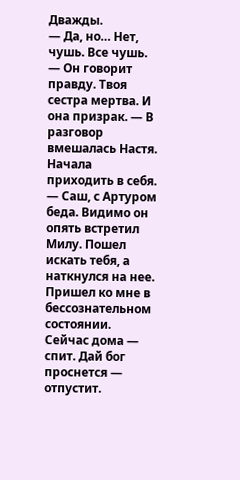Дважды.
— Да, но… Нет, чушь. Все чушь.
— Он говорит правду. Твоя сестра мертва. И она призрак. — В разговор вмешалась Настя. Начала приходить в себя. — Саш, с Артуром беда. Видимо он опять встретил Милу. Пошел искать тебя, а наткнулся на нее. Пришел ко мне в бессознательном состоянии. Сейчас дома — спит. Дай бог проснется — отпустит.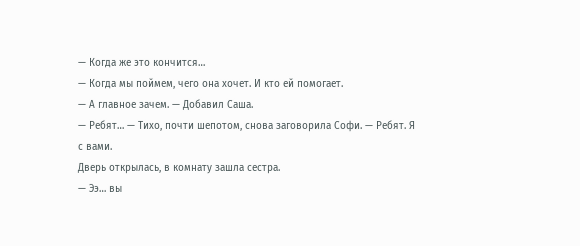— Когда же это кончится…
— Когда мы поймем, чего она хочет. И кто ей помогает.
— А главное зачем. — Добавил Саша.
— Ребят… — Тихо, почти шепотом, снова заговорила Софи. — Ребят. Я с вами.
Дверь открылась, в комнату зашла сестра.
— Ээ… вы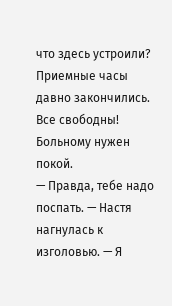что здесь устроили? Приемные часы давно закончились. Все свободны! Больному нужен покой.
— Правда, тебе надо поспать. — Настя нагнулась к изголовью. — Я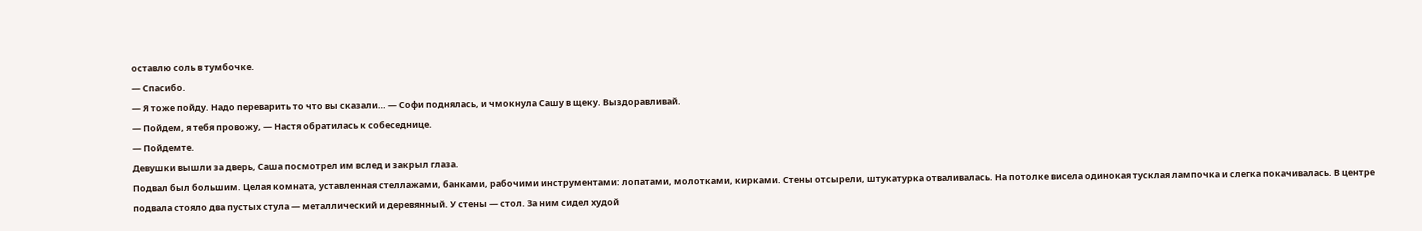оставлю соль в тумбочке.
— Спасибо.
— Я тоже пойду. Надо переварить то что вы сказали… — Софи поднялась, и чмокнула Сашу в щеку. Выздоравливай.
— Пойдем, я тебя провожу, — Настя обратилась к собеседнице.
— Пойдемте.
Девушки вышли за дверь, Саша посмотрел им вслед и закрыл глаза.
Подвал был большим. Целая комната, уставленная стеллажами, банками, рабочими инструментами: лопатами, молотками, кирками. Стены отсырели, штукатурка отваливалась. На потолке висела одинокая тусклая лампочка и слегка покачивалась. В центре подвала стояло два пустых стула — металлический и деревянный. У стены — стол. За ним сидел худой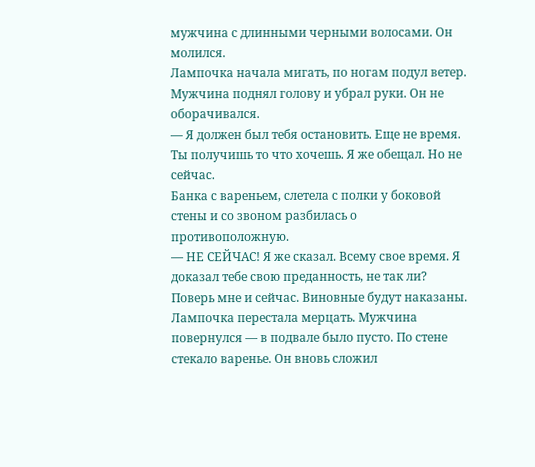мужчина с длинными черными волосами. Он молился.
Лампочка начала мигать, по ногам подул ветер. Мужчина поднял голову и убрал руки. Он не оборачивался.
— Я должен был тебя остановить. Еще не время. Ты получишь то что хочешь. Я же обещал. Но не сейчас.
Банка с вареньем, слетела с полки у боковой стены и со звоном разбилась о противоположную.
— НЕ СЕЙЧАС! Я же сказал. Всему свое время. Я доказал тебе свою преданность, не так ли? Поверь мне и сейчас. Виновные будут наказаны.
Лампочка перестала мерцать. Мужчина повернулся — в подвале было пусто. По стене стекало варенье. Он вновь сложил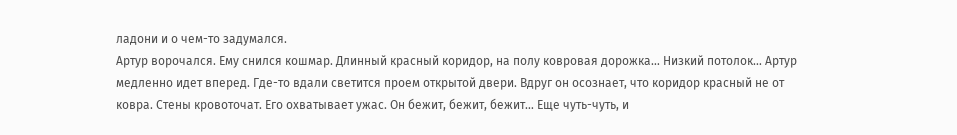ладони и о чем-то задумался.
Артур ворочался. Ему снился кошмар. Длинный красный коридор, на полу ковровая дорожка… Низкий потолок… Артур медленно идет вперед. Где-то вдали светится проем открытой двери. Вдруг он осознает, что коридор красный не от ковра. Стены кровоточат. Его охватывает ужас. Он бежит, бежит, бежит… Еще чуть-чуть, и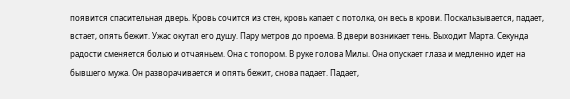появится спасительная дверь. Кровь сочится из стен, кровь капает с потолка, он весь в крови. Поскальзывается, падает, встает, опять бежит. Ужас окутал его душу. Пару метров до проема. В двери возникает тень. Выходит Марта. Секунда радости сменяется болью и отчаяньем. Она с топором. В руке голова Милы. Она опускает глаза и медленно идет на бывшего мужа. Он разворачивается и опять бежит, снова падает. Падает,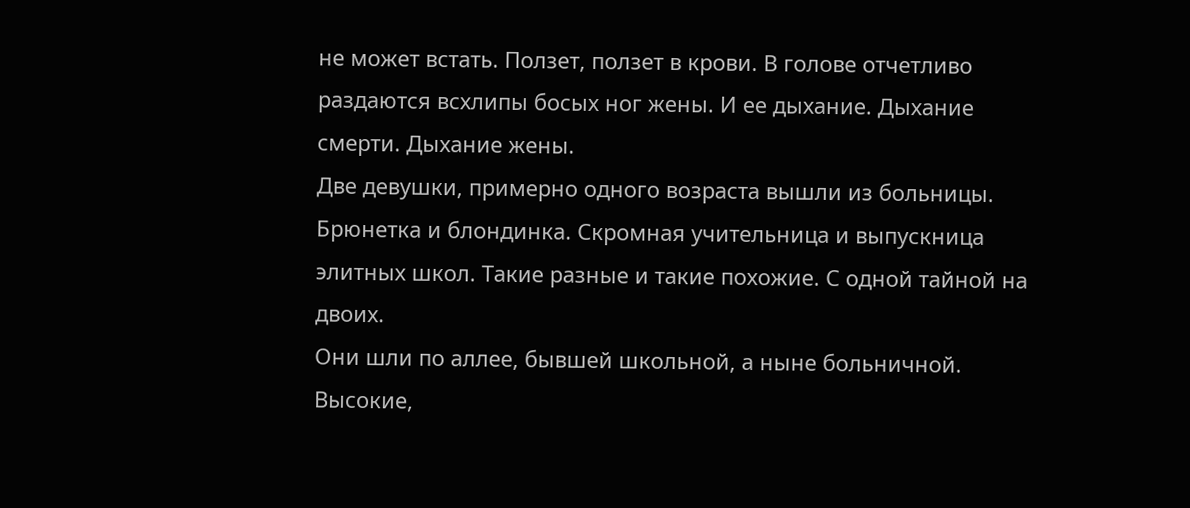не может встать. Ползет, ползет в крови. В голове отчетливо раздаются всхлипы босых ног жены. И ее дыхание. Дыхание смерти. Дыхание жены.
Две девушки, примерно одного возраста вышли из больницы.
Брюнетка и блондинка. Скромная учительница и выпускница элитных школ. Такие разные и такие похожие. С одной тайной на двоих.
Они шли по аллее, бывшей школьной, а ныне больничной. Высокие,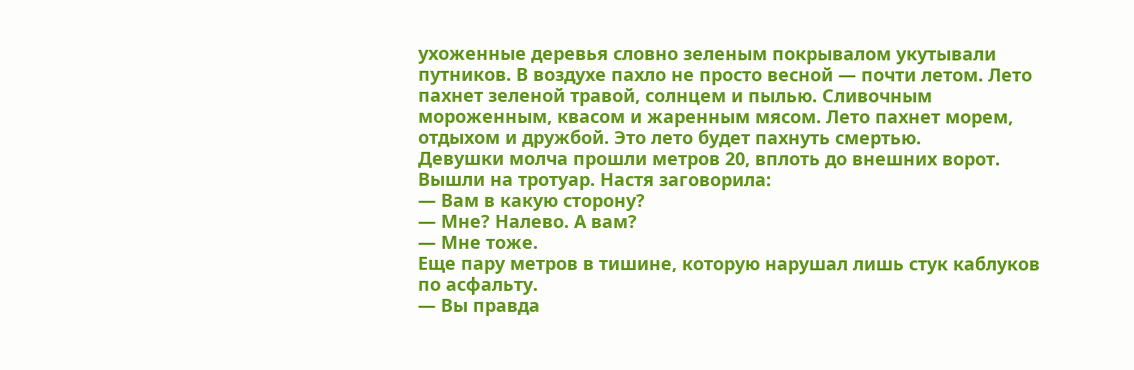ухоженные деревья словно зеленым покрывалом укутывали путников. В воздухе пахло не просто весной — почти летом. Лето пахнет зеленой травой, солнцем и пылью. Сливочным мороженным, квасом и жаренным мясом. Лето пахнет морем, отдыхом и дружбой. Это лето будет пахнуть смертью.
Девушки молча прошли метров 20, вплоть до внешних ворот. Вышли на тротуар. Настя заговорила:
— Вам в какую сторону?
— Мне? Налево. А вам?
— Мне тоже.
Еще пару метров в тишине, которую нарушал лишь стук каблуков по асфальту.
— Вы правда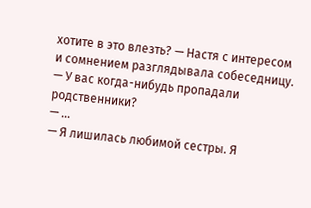хотите в это влезть? — Настя с интересом и сомнением разглядывала собеседницу.
— У вас когда-нибудь пропадали родственники?
— …
— Я лишилась любимой сестры. Я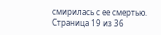смирилась с ее смертью.
Страница 19 из 36